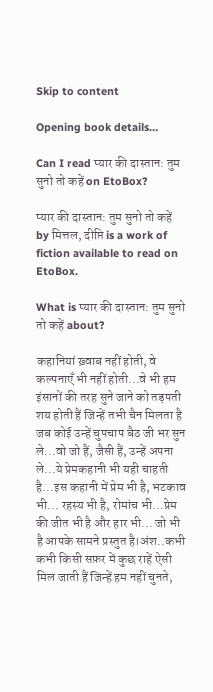Skip to content

Opening book details…

Can I read प्यार की दास्तान: तुम सुनो तो कहें on EtoBox?

प्यार की दास्तान: तुम सुनो तो कहें by मित्तल, दीप्ति is a work of fiction available to read on EtoBox.

What is प्यार की दास्तान: तुम सुनो तो कहें about?

कहानियां ख़्वाब नहीं होती, वे कल्पनाएँ भी नहीं होती...वे भी हम इंसानों की तरह सुने जाने को तड़पती शय होती हैं जिन्हें तभी चैन मिलता है जब कोई उन्हें चुपचाप बैठ जी भर सुन ले...वो जो हैं, जैसी हैं, उन्हें अपना ले...ये प्रेमकहानी भी यही चाहती है...इस कहानी में प्रेम भी है, भटकाव भी... रहस्य भी है, रोमांच भी...प्रेम की जीत भी है और हार भी... जो भी है आपके सामने प्रस्तुत है।अंश..कभी कभी किसी सफ़र में कुछ राहें ऐसी मिल जाती हैं जिन्हें हम नहीं चुनते,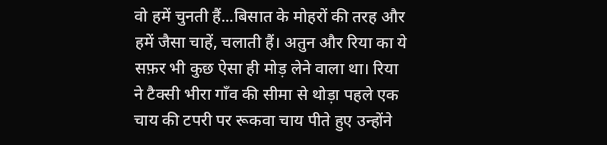वो हमें चुनती हैं...बिसात के मोहरों की तरह और हमें जैसा चाहें, चलाती हैं। अतुन और रिया का ये सफ़र भी कुछ ऐसा ही मोड़ लेने वाला था। रिया ने टैक्सी भीरा गाँव की सीमा से थोड़ा पहले एक चाय की टपरी पर रूकवा चाय पीते हुए उन्होंने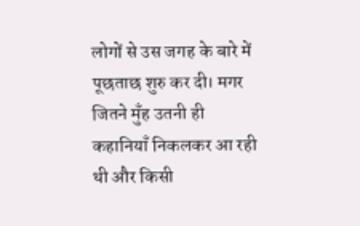लोगों से उस जगह के बारे में पूछताछ शुरु कर दी। मगर जितने मुँह उतनी ही कहानियाँ निकलकर आ रही थी और किसी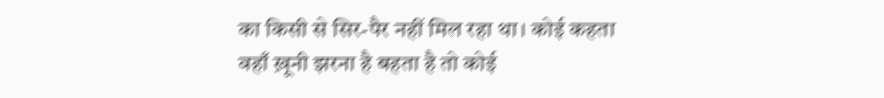का किसी से सिर-पैर नहीं मिल रहा था। कोई कहता वहाँ ख़ूनी झरना है बहता है तो कोई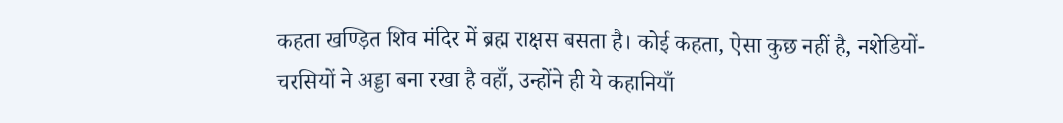कहता खण्ड़ित शिव मंदिर में ब्रह्म राक्षस बसता है। कोई कहता, ऐसा कुछ नहीं है, नशेडियों-चरसियों ने अड्डा बना रखा है वहाँ, उन्होंने ही ये कहानियाँ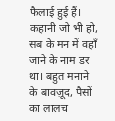फैलाई हुई हैं। कहानी जो भी हो, सब के मन में वहाँ जाने के नाम डर था। बहुत मनाने के बावज़ूद, पैसों का लालच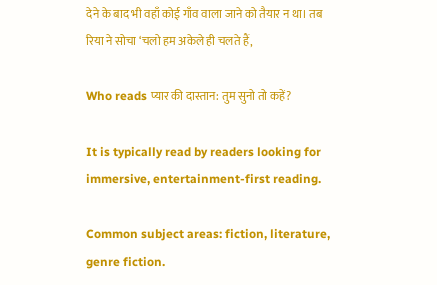देने के बाद भी वहाँ कोई गाँव वाला जाने को तैयार न था। तब रिया ने सोचा ‘चलो हम अकेले ही चलते हैं,

Who reads प्यार की दास्तान: तुम सुनो तो कहें?

It is typically read by readers looking for immersive, entertainment-first reading.

Common subject areas: fiction, literature, genre fiction.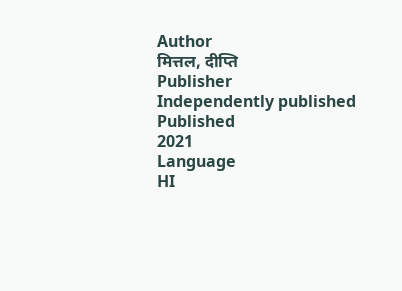Author
मित्तल, दीप्ति
Publisher
Independently published
Published
2021
Language
HI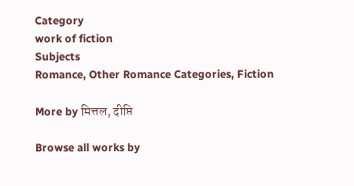Category
work of fiction
Subjects
Romance, Other Romance Categories, Fiction

More by मित्तल, दीप्ति

Browse all works by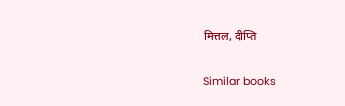मित्तल, दीप्ति

Similar books